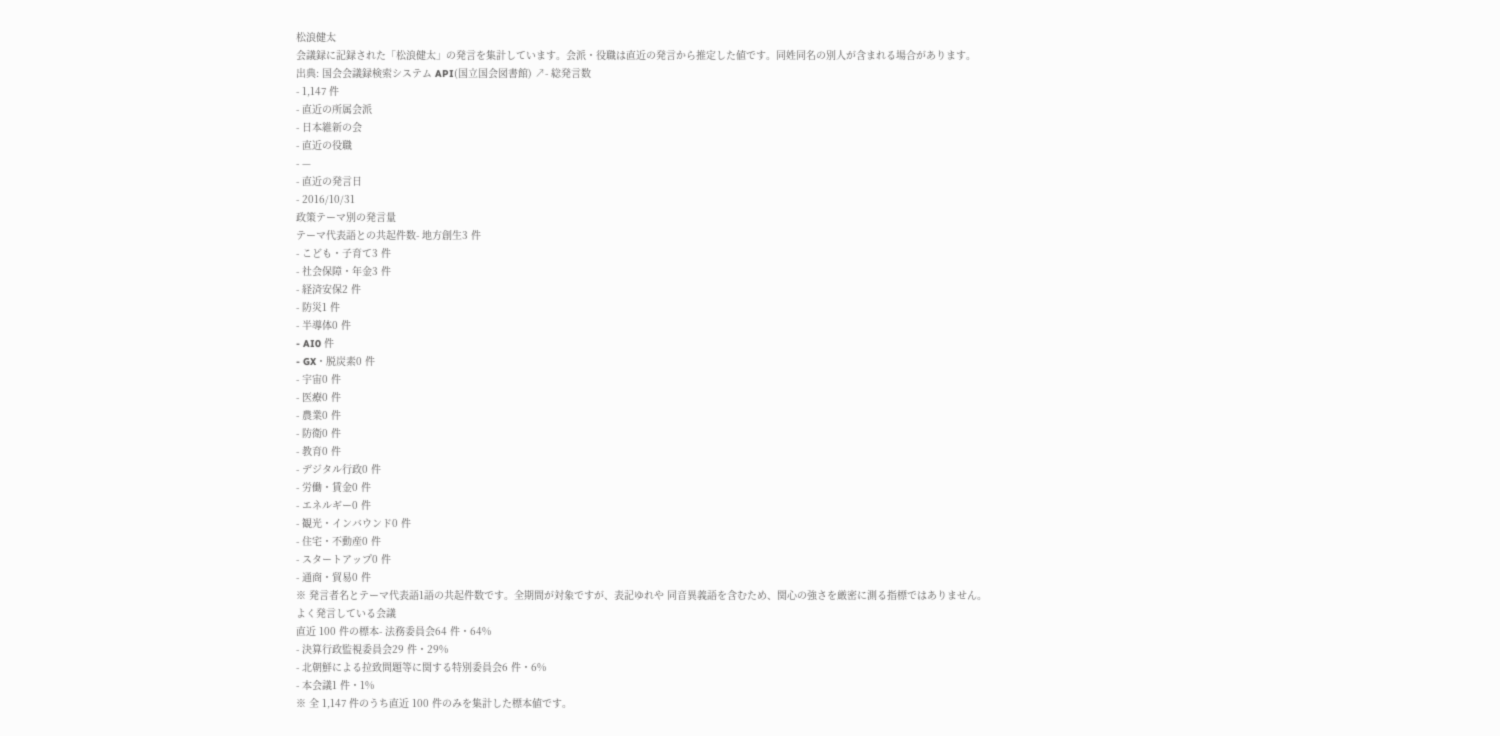松浪健太
会議録に記録された「松浪健太」の発言を集計しています。会派・役職は直近の発言から推定した値です。同姓同名の別人が含まれる場合があります。
出典: 国会会議録検索システム API(国立国会図書館) ↗- 総発言数
- 1,147 件
- 直近の所属会派
- 日本維新の会
- 直近の役職
- —
- 直近の発言日
- 2016/10/31
政策テーマ別の発言量
テーマ代表語との共起件数- 地方創生3 件
- こども・子育て3 件
- 社会保障・年金3 件
- 経済安保2 件
- 防災1 件
- 半導体0 件
- AI0 件
- GX・脱炭素0 件
- 宇宙0 件
- 医療0 件
- 農業0 件
- 防衛0 件
- 教育0 件
- デジタル行政0 件
- 労働・賃金0 件
- エネルギー0 件
- 観光・インバウンド0 件
- 住宅・不動産0 件
- スタートアップ0 件
- 通商・貿易0 件
※ 発言者名とテーマ代表語1語の共起件数です。全期間が対象ですが、表記ゆれや 同音異義語を含むため、関心の強さを厳密に測る指標ではありません。
よく発言している会議
直近 100 件の標本- 法務委員会64 件・64%
- 決算行政監視委員会29 件・29%
- 北朝鮮による拉致問題等に関する特別委員会6 件・6%
- 本会議1 件・1%
※ 全 1,147 件のうち直近 100 件のみを集計した標本値です。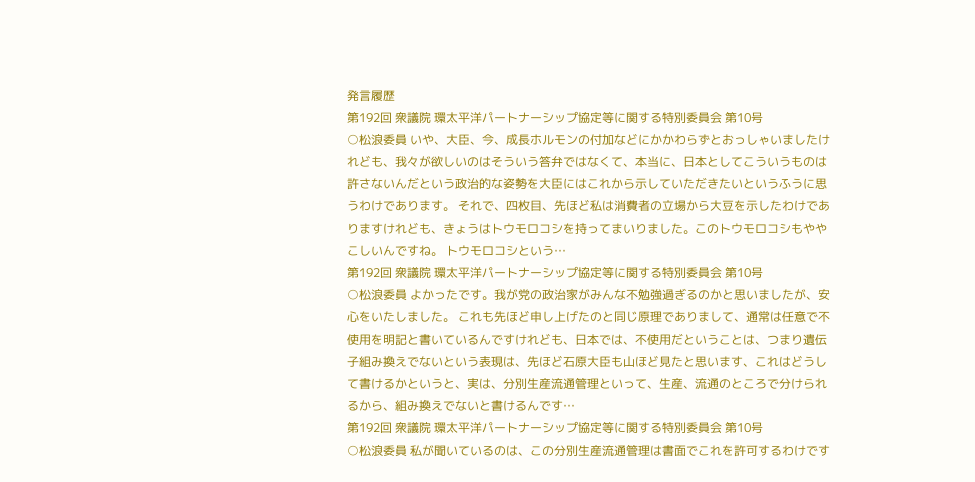発言履歴
第192回 衆議院 環太平洋パートナーシップ協定等に関する特別委員会 第10号
○松浪委員 いや、大臣、今、成長ホルモンの付加などにかかわらずとおっしゃいましたけれども、我々が欲しいのはそういう答弁ではなくて、本当に、日本としてこういうものは許さないんだという政治的な姿勢を大臣にはこれから示していただきたいというふうに思うわけであります。 それで、四枚目、先ほど私は消費者の立場から大豆を示したわけでありますけれども、きょうはトウモロコシを持ってまいりました。このトウモロコシもややこしいんですね。 トウモロコシという…
第192回 衆議院 環太平洋パートナーシップ協定等に関する特別委員会 第10号
○松浪委員 よかったです。我が党の政治家がみんな不勉強過ぎるのかと思いましたが、安心をいたしました。 これも先ほど申し上げたのと同じ原理でありまして、通常は任意で不使用を明記と書いているんですけれども、日本では、不使用だということは、つまり遺伝子組み換えでないという表現は、先ほど石原大臣も山ほど見たと思います、これはどうして書けるかというと、実は、分別生産流通管理といって、生産、流通のところで分けられるから、組み換えでないと書けるんです…
第192回 衆議院 環太平洋パートナーシップ協定等に関する特別委員会 第10号
○松浪委員 私が聞いているのは、この分別生産流通管理は書面でこれを許可するわけです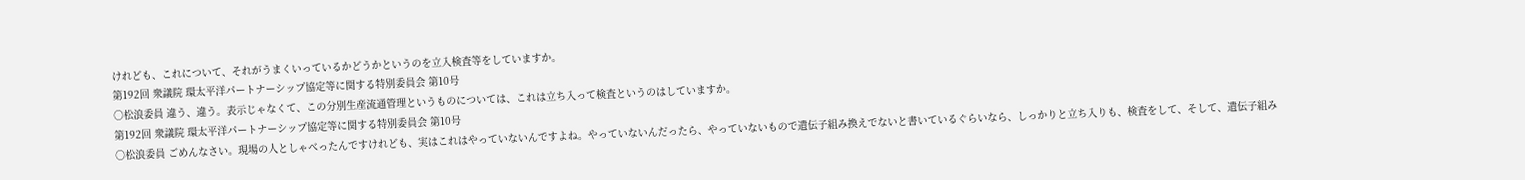けれども、これについて、それがうまくいっているかどうかというのを立入検査等をしていますか。
第192回 衆議院 環太平洋パートナーシップ協定等に関する特別委員会 第10号
○松浪委員 違う、違う。表示じゃなくて、この分別生産流通管理というものについては、これは立ち入って検査というのはしていますか。
第192回 衆議院 環太平洋パートナーシップ協定等に関する特別委員会 第10号
○松浪委員 ごめんなさい。現場の人としゃべったんですけれども、実はこれはやっていないんですよね。やっていないんだったら、やっていないもので遺伝子組み換えでないと書いているぐらいなら、しっかりと立ち入りも、検査をして、そして、遺伝子組み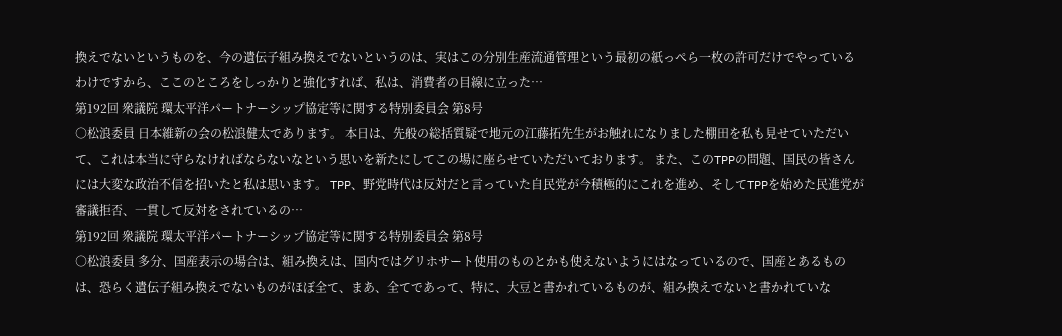換えでないというものを、今の遺伝子組み換えでないというのは、実はこの分別生産流通管理という最初の紙っぺら一枚の許可だけでやっているわけですから、ここのところをしっかりと強化すれば、私は、消費者の目線に立った…
第192回 衆議院 環太平洋パートナーシップ協定等に関する特別委員会 第8号
○松浪委員 日本維新の会の松浪健太であります。 本日は、先般の総括質疑で地元の江藤拓先生がお触れになりました棚田を私も見せていただいて、これは本当に守らなければならないなという思いを新たにしてこの場に座らせていただいております。 また、このTPPの問題、国民の皆さんには大変な政治不信を招いたと私は思います。 TPP、野党時代は反対だと言っていた自民党が今積極的にこれを進め、そしてTPPを始めた民進党が審議拒否、一貫して反対をされているの…
第192回 衆議院 環太平洋パートナーシップ協定等に関する特別委員会 第8号
○松浪委員 多分、国産表示の場合は、組み換えは、国内ではグリホサート使用のものとかも使えないようにはなっているので、国産とあるものは、恐らく遺伝子組み換えでないものがほぼ全て、まあ、全てであって、特に、大豆と書かれているものが、組み換えでないと書かれていな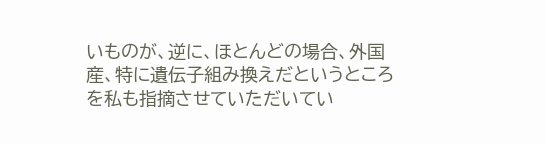いものが、逆に、ほとんどの場合、外国産、特に遺伝子組み換えだというところを私も指摘させていただいてい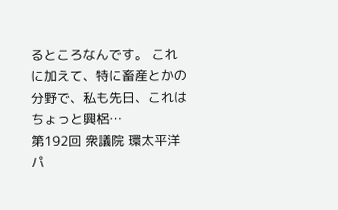るところなんです。 これに加えて、特に畜産とかの分野で、私も先日、これはちょっと興梠…
第192回 衆議院 環太平洋パ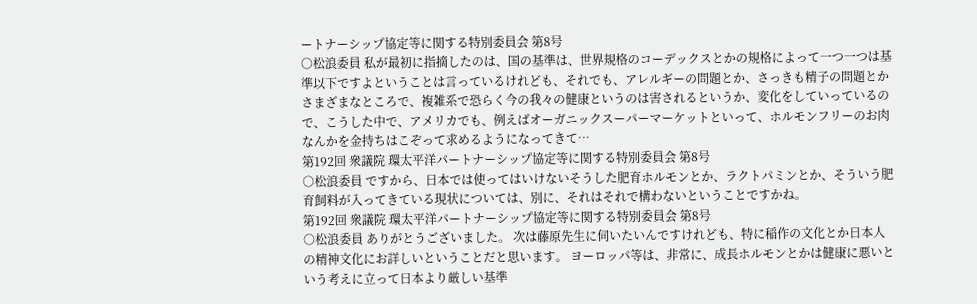ートナーシップ協定等に関する特別委員会 第8号
○松浪委員 私が最初に指摘したのは、国の基準は、世界規格のコーデックスとかの規格によって一つ一つは基準以下ですよということは言っているけれども、それでも、アレルギーの問題とか、さっきも精子の問題とかさまざまなところで、複雑系で恐らく今の我々の健康というのは害されるというか、変化をしていっているので、こうした中で、アメリカでも、例えばオーガニックスーパーマーケットといって、ホルモンフリーのお肉なんかを金持ちはこぞって求めるようになってきて…
第192回 衆議院 環太平洋パートナーシップ協定等に関する特別委員会 第8号
○松浪委員 ですから、日本では使ってはいけないそうした肥育ホルモンとか、ラクトパミンとか、そういう肥育飼料が入ってきている現状については、別に、それはそれで構わないということですかね。
第192回 衆議院 環太平洋パートナーシップ協定等に関する特別委員会 第8号
○松浪委員 ありがとうございました。 次は藤原先生に伺いたいんですけれども、特に稲作の文化とか日本人の精神文化にお詳しいということだと思います。 ヨーロッパ等は、非常に、成長ホルモンとかは健康に悪いという考えに立って日本より厳しい基準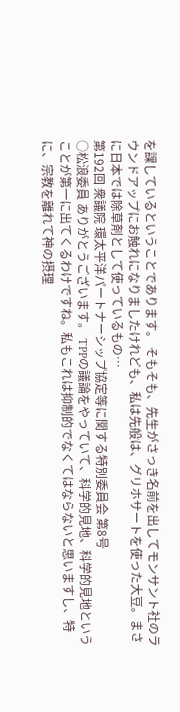を課しているということであります。 そもそも、先生がさっき名前を出してモンサント社のラウンドアップにお触れになりましたけれども、私は先般は、グリホサートを使った大豆。まさに日本では除草剤として使っているもの…
第192回 衆議院 環太平洋パートナーシップ協定等に関する特別委員会 第8号
○松浪委員 ありがとうございます。 TPPの議論をやっていて、科学的見地、科学的見地ということが第一に出てくるわけですね。私もこれは抑制的でなくてはならないと思いますし、特に、宗教を離れて神の摂理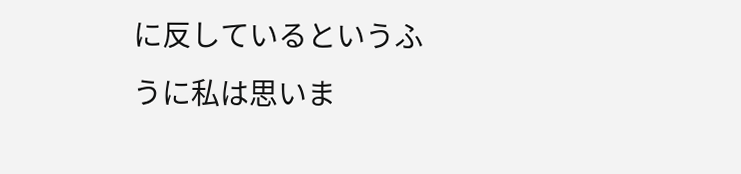に反しているというふうに私は思いま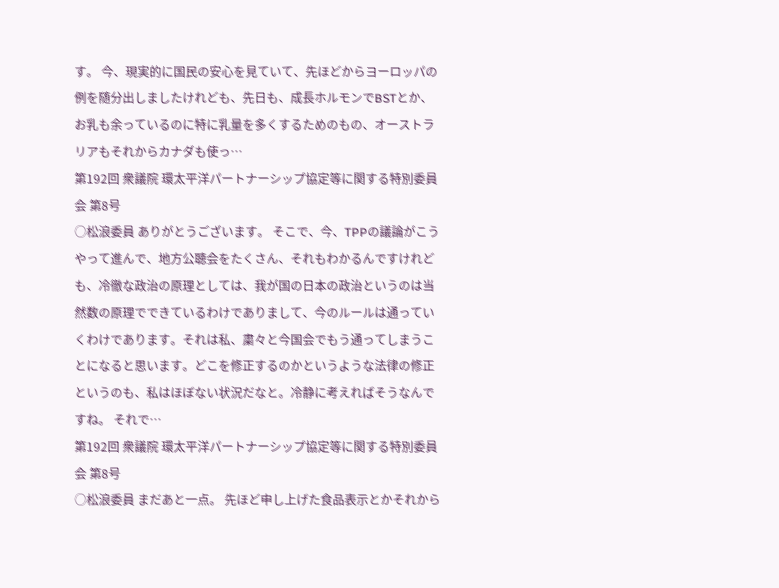す。 今、現実的に国民の安心を見ていて、先ほどからヨーロッパの例を随分出しましたけれども、先日も、成長ホルモンでBSTとか、お乳も余っているのに特に乳量を多くするためのもの、オーストラリアもそれからカナダも使っ…
第192回 衆議院 環太平洋パートナーシップ協定等に関する特別委員会 第8号
○松浪委員 ありがとうございます。 そこで、今、TPPの議論がこうやって進んで、地方公聴会をたくさん、それもわかるんですけれども、冷徹な政治の原理としては、我が国の日本の政治というのは当然数の原理でできているわけでありまして、今のルールは通っていくわけであります。それは私、粛々と今国会でもう通ってしまうことになると思います。どこを修正するのかというような法律の修正というのも、私はほぼない状況だなと。冷静に考えればそうなんですね。 それで…
第192回 衆議院 環太平洋パートナーシップ協定等に関する特別委員会 第8号
○松浪委員 まだあと一点。 先ほど申し上げた食品表示とかそれから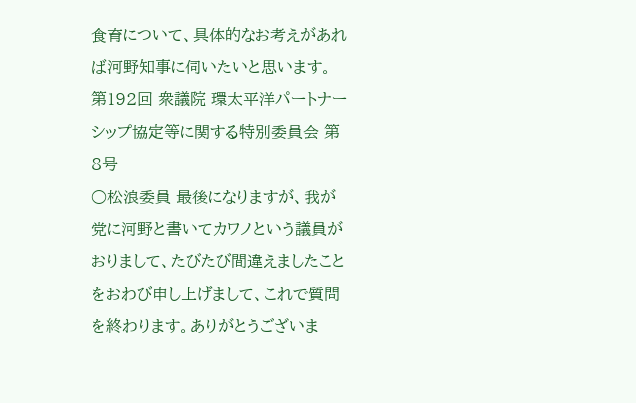食育について、具体的なお考えがあれば河野知事に伺いたいと思います。
第192回 衆議院 環太平洋パートナーシップ協定等に関する特別委員会 第8号
○松浪委員 最後になりますが、我が党に河野と書いてカワノという議員がおりまして、たびたび間違えましたことをおわび申し上げまして、これで質問を終わります。ありがとうございま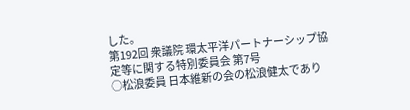した。
第192回 衆議院 環太平洋パートナーシップ協定等に関する特別委員会 第7号
○松浪委員 日本維新の会の松浪健太であり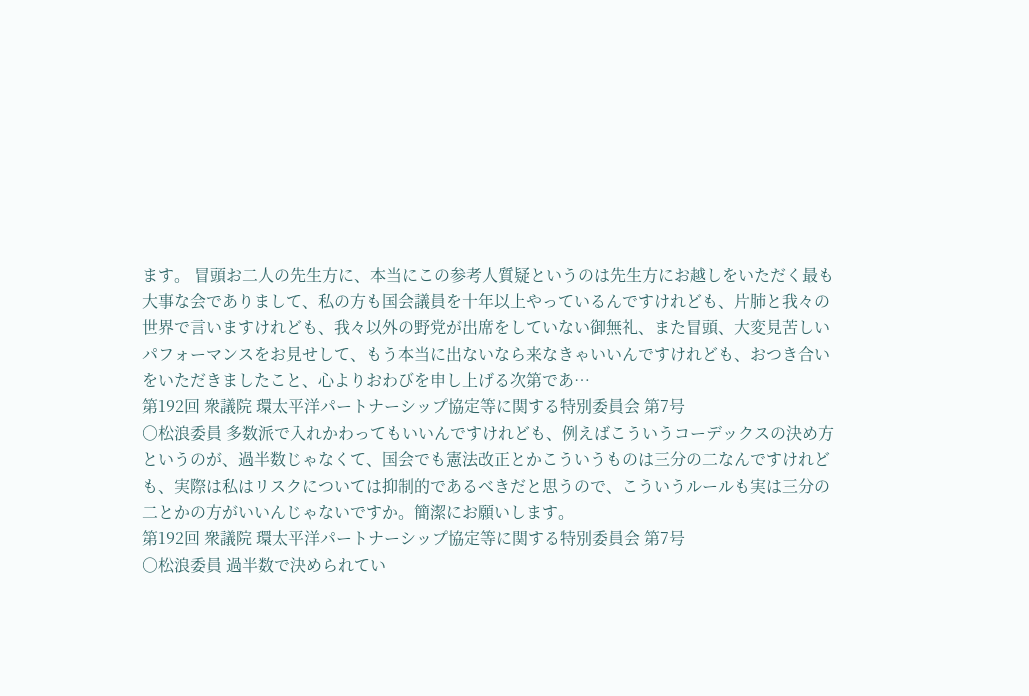ます。 冒頭お二人の先生方に、本当にこの参考人質疑というのは先生方にお越しをいただく最も大事な会でありまして、私の方も国会議員を十年以上やっているんですけれども、片肺と我々の世界で言いますけれども、我々以外の野党が出席をしていない御無礼、また冒頭、大変見苦しいパフォーマンスをお見せして、もう本当に出ないなら来なきゃいいんですけれども、おつき合いをいただきましたこと、心よりおわびを申し上げる次第であ…
第192回 衆議院 環太平洋パートナーシップ協定等に関する特別委員会 第7号
○松浪委員 多数派で入れかわってもいいんですけれども、例えばこういうコーデックスの決め方というのが、過半数じゃなくて、国会でも憲法改正とかこういうものは三分の二なんですけれども、実際は私はリスクについては抑制的であるべきだと思うので、こういうルールも実は三分の二とかの方がいいんじゃないですか。簡潔にお願いします。
第192回 衆議院 環太平洋パートナーシップ協定等に関する特別委員会 第7号
○松浪委員 過半数で決められてい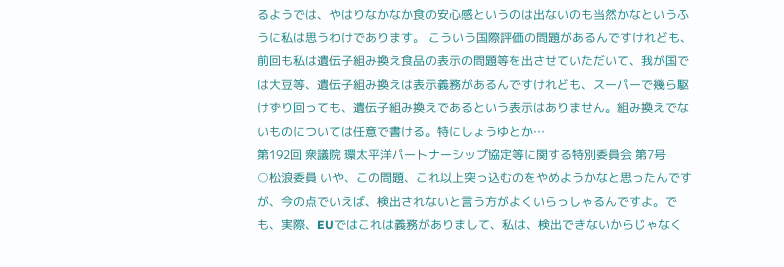るようでは、やはりなかなか食の安心感というのは出ないのも当然かなというふうに私は思うわけであります。 こういう国際評価の問題があるんですけれども、前回も私は遺伝子組み換え食品の表示の問題等を出させていただいて、我が国では大豆等、遺伝子組み換えは表示義務があるんですけれども、スーパーで幾ら駆けずり回っても、遺伝子組み換えであるという表示はありません。組み換えでないものについては任意で書ける。特にしょうゆとか…
第192回 衆議院 環太平洋パートナーシップ協定等に関する特別委員会 第7号
○松浪委員 いや、この問題、これ以上突っ込むのをやめようかなと思ったんですが、今の点でいえば、検出されないと言う方がよくいらっしゃるんですよ。でも、実際、EUではこれは義務がありまして、私は、検出できないからじゃなく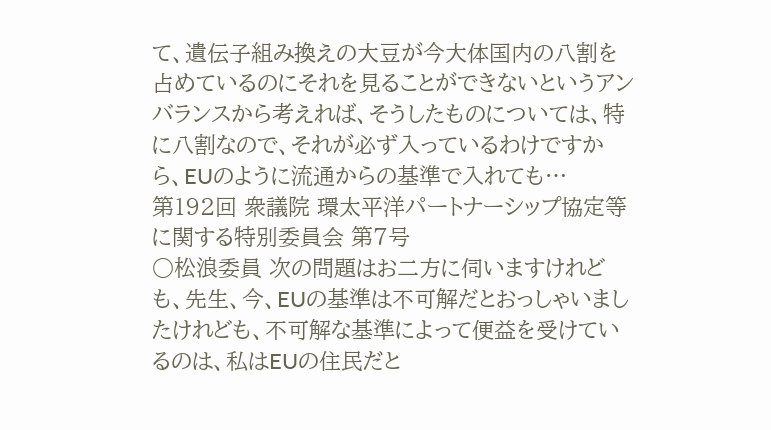て、遺伝子組み換えの大豆が今大体国内の八割を占めているのにそれを見ることができないというアンバランスから考えれば、そうしたものについては、特に八割なので、それが必ず入っているわけですから、EUのように流通からの基準で入れても…
第192回 衆議院 環太平洋パートナーシップ協定等に関する特別委員会 第7号
○松浪委員 次の問題はお二方に伺いますけれども、先生、今、EUの基準は不可解だとおっしゃいましたけれども、不可解な基準によって便益を受けているのは、私はEUの住民だと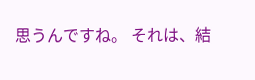思うんですね。 それは、結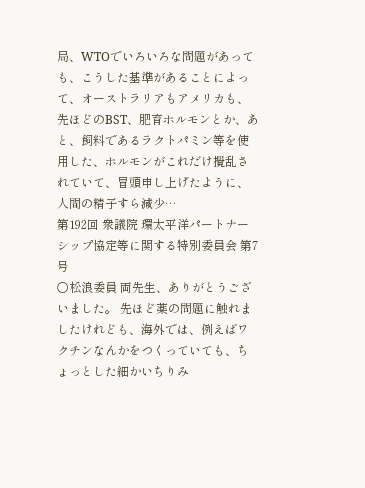局、WTOでいろいろな問題があっても、こうした基準があることによって、オーストラリアもアメリカも、先ほどのBST、肥育ホルモンとか、あと、飼料であるラクトパミン等を使用した、ホルモンがこれだけ攪乱されていて、冒頭申し上げたように、人間の精子すら減少…
第192回 衆議院 環太平洋パートナーシップ協定等に関する特別委員会 第7号
○松浪委員 両先生、ありがとうございました。 先ほど薬の問題に触れましたけれども、海外では、例えばワクチンなんかをつくっていても、ちょっとした細かいちりみ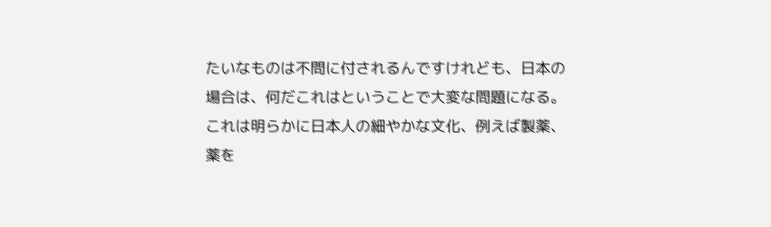たいなものは不問に付されるんですけれども、日本の場合は、何だこれはということで大変な問題になる。これは明らかに日本人の細やかな文化、例えば製薬、薬を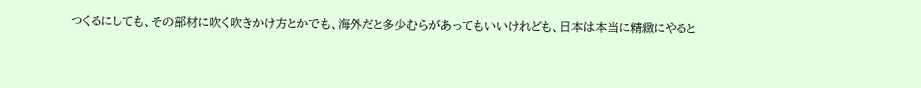つくるにしても、その部材に吹く吹きかけ方とかでも、海外だと多少むらがあってもいいけれども、日本は本当に精緻にやると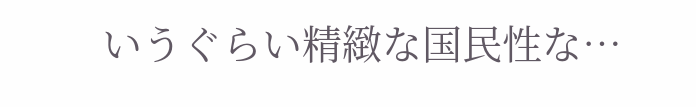いうぐらい精緻な国民性な…